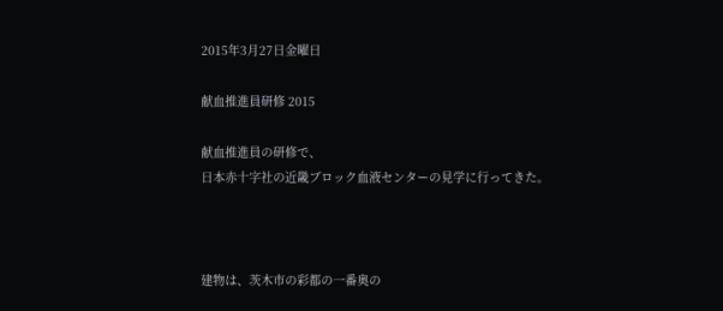2015年3月27日金曜日

献血推進員研修 2015

献血推進員の研修で、
日本赤十字社の近畿ブロック血液センターの見学に行ってきた。



建物は、茨木市の彩都の一番奥の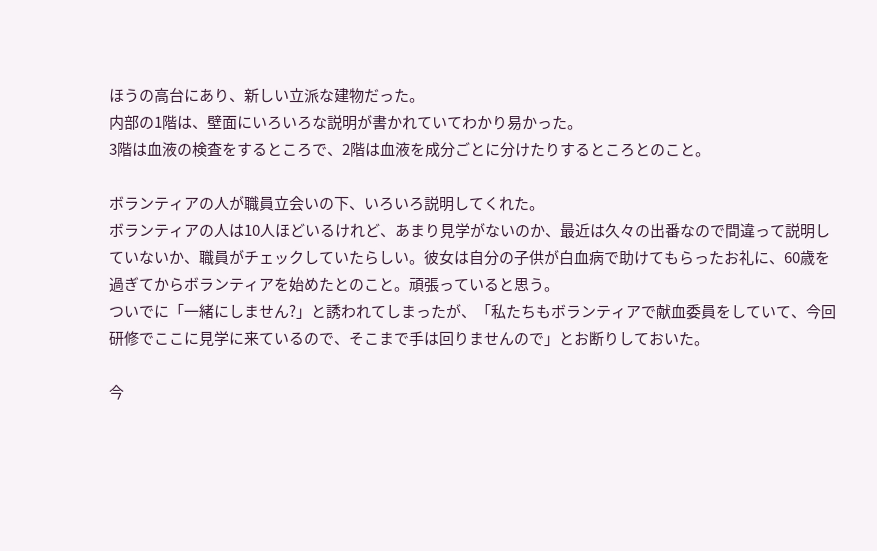ほうの高台にあり、新しい立派な建物だった。
内部の1階は、壁面にいろいろな説明が書かれていてわかり易かった。
3階は血液の検査をするところで、2階は血液を成分ごとに分けたりするところとのこと。

ボランティアの人が職員立会いの下、いろいろ説明してくれた。
ボランティアの人は10人ほどいるけれど、あまり見学がないのか、最近は久々の出番なので間違って説明していないか、職員がチェックしていたらしい。彼女は自分の子供が白血病で助けてもらったお礼に、60歳を過ぎてからボランティアを始めたとのこと。頑張っていると思う。
ついでに「一緒にしません?」と誘われてしまったが、「私たちもボランティアで献血委員をしていて、今回研修でここに見学に来ているので、そこまで手は回りませんので」とお断りしておいた。

今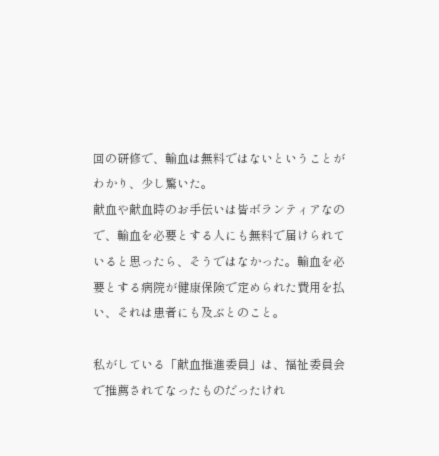回の研修で、輸血は無料ではないということがわかり、少し驚いた。
献血や献血時のお手伝いは皆ボランティアなので、輸血を必要とする人にも無料で届けられていると思ったら、そうではなかった。輸血を必要とする病院が健康保険で定められた費用を払い、それは患者にも及ぶとのこと。

私がしている「献血推進委員」は、福祉委員会で推薦されてなったものだったけれ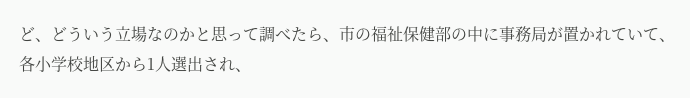ど、どういう立場なのかと思って調べたら、市の福祉保健部の中に事務局が置かれていて、各小学校地区から1人選出され、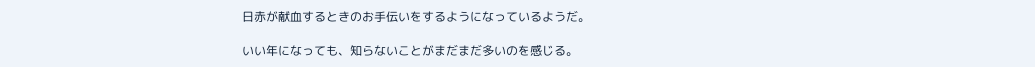日赤が献血するときのお手伝いをするようになっているようだ。

いい年になっても、知らないことがまだまだ多いのを感じる。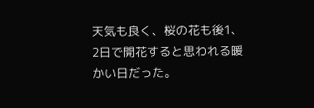天気も良く、桜の花も後1、2日で開花すると思われる暖かい日だった。